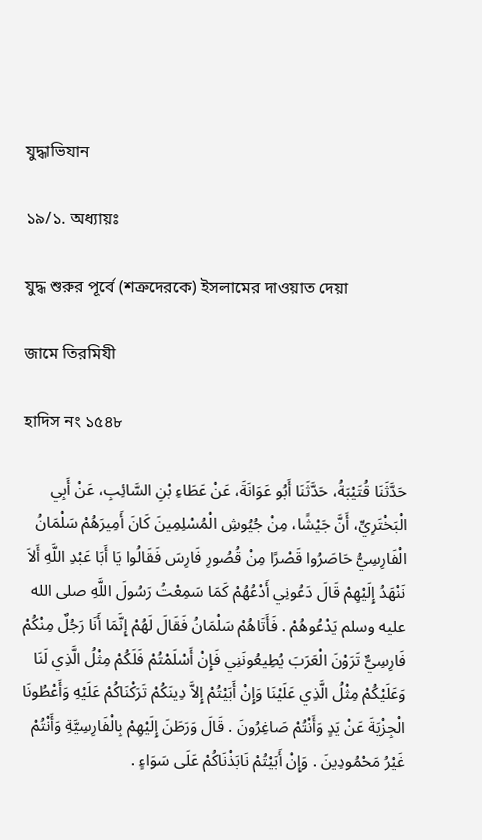যুদ্ধাভিযান

১৯/১. অধ্যায়ঃ

যুদ্ধ শুরুর পূর্বে (শত্রুদেরকে) ইসলামের দাওয়াত দেয়া

জামে তিরমিযী

হাদিস নং ১৫৪৮

حَدَّثَنَا قُتَيْبَةُ، حَدَّثَنَا أَبُو عَوَانَةَ، عَنْ عَطَاءِ بْنِ السَّائِبِ، عَنْ أَبِي الْبَخْتَرِيِّ، أَنَّ جَيْشًا، مِنْ جُيُوشِ الْمُسْلِمِينَ كَانَ أَمِيرَهُمْ سَلْمَانُ الْفَارِسِيُّ حَاصَرُوا قَصْرًا مِنْ قُصُورِ فَارِسَ فَقَالُوا يَا أَبَا عَبْدِ اللَّهِ أَلاَ نَنْهَدُ إِلَيْهِمْ قَالَ دَعُونِي أَدْعُهُمْ كَمَا سَمِعْتُ رَسُولَ اللَّهِ صلى الله عليه وسلم يَدْعُوهُمْ . فَأَتَاهُمْ سَلْمَانُ فَقَالَ لَهُمْ إِنَّمَا أَنَا رَجُلٌ مِنْكُمْ فَارِسِيٌّ تَرَوْنَ الْعَرَبَ يُطِيعُونَنِي فَإِنْ أَسْلَمْتُمْ فَلَكُمْ مِثْلُ الَّذِي لَنَا وَعَلَيْكُمْ مِثْلُ الَّذِي عَلَيْنَا وَإِنْ أَبَيْتُمْ إِلاَّ دِينَكُمْ تَرَكْنَاكُمْ عَلَيْهِ وَأَعْطُونَا الْجِزْيَةَ عَنْ يَدٍ وَأَنْتُمْ صَاغِرُونَ . قَالَ وَرَطَنَ إِلَيْهِمْ بِالْفَارِسِيَّةِ وَأَنْتُمْ غَيْرُ مَحْمُودِينَ . وَإِنْ أَبَيْتُمْ نَابَذْنَاكُمْ عَلَى سَوَاءٍ .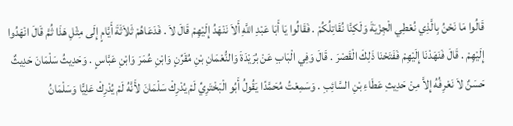قَالُوا مَا نَحْنُ بِالَّذِي نُعْطِي الْجِزْيَةَ وَلَكِنَّا نُقَاتِلُكُمْ . فَقَالُوا يَا أَبَا عَبْدِ اللَّهِ أَلاَ نَنْهَدُ إِلَيْهِمْ قَالَ لاَ . فَدَعَاهُمْ ثَلاَثَةَ أَيَّامٍ إِلَى مِثْلِ هَذَا ثُمَّ قَالَ انْهَدُوا إِلَيْهِمْ . قَالَ فَنَهَدْنَا إِلَيْهِمْ فَفَتَحْنَا ذَلِكَ الْقَصْرَ . قَالَ وَفِي الْبَابِ عَنْ بُرَيْدَةَ وَالنُّعْمَانِ بْنِ مُقَرِّنٍ وَابْنِ عُمَرَ وَابْنِ عَبَّاسٍ . وَحَدِيثُ سَلْمَانَ حَدِيثٌ حَسَنٌ لاَ نَعْرِفُهُ إِلاَّ مِنْ حَدِيثِ عَطَاءِ بْنِ السَّائِبِ . وَسَمِعْتُ مُحَمَّدًا يَقُولُ أَبُو الْبَخْتَرِيِّ لَمْ يُدْرِكْ سَلْمَانَ لأَنَّهُ لَمْ يُدْرِكْ عَلِيًّا وَسَلْمَانُ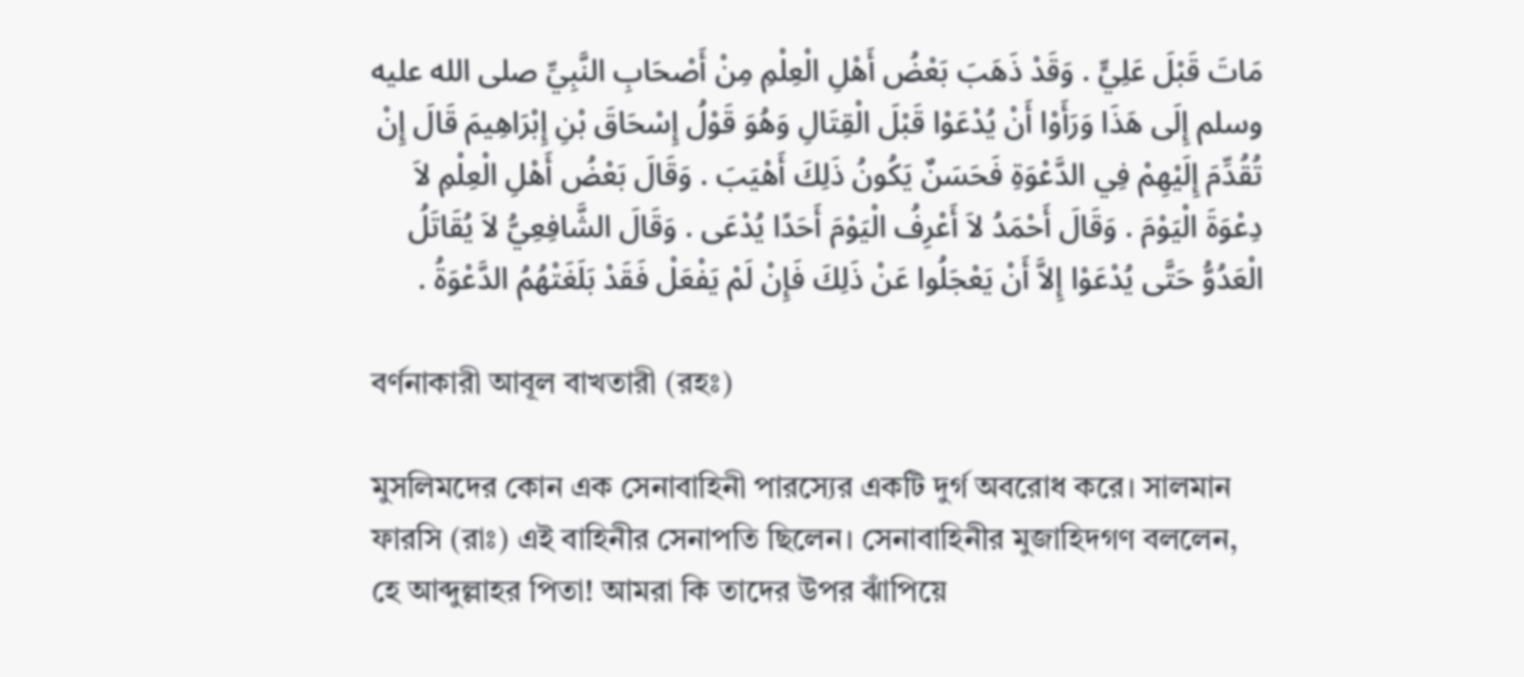مَاتَ قَبْلَ عَلِيٍّ . وَقَدْ ذَهَبَ بَعْضُ أَهْلِ الْعِلْمِ مِنْ أَصْحَابِ النَّبِيِّ صلى الله عليه وسلم إِلَى هَذَا وَرَأَوْا أَنْ يُدْعَوْا قَبْلَ الْقِتَالِ وَهُوَ قَوْلُ إِسْحَاقَ بْنِ إِبْرَاهِيمَ قَالَ إِنْ تُقُدِّمَ إِلَيْهِمْ فِي الدَّعْوَةِ فَحَسَنٌ يَكُونُ ذَلِكَ أَهْيَبَ . وَقَالَ بَعْضُ أَهْلِ الْعِلْمِ لاَ دِعْوَةَ الْيَوْمَ . وَقَالَ أَحْمَدُ لاَ أَعْرِفُ الْيَوْمَ أَحَدًا يُدْعَى . وَقَالَ الشَّافِعِيُّ لاَ يُقَاتَلُ الْعَدُوُّ حَتَّى يُدْعَوْا إِلاَّ أَنْ يَعْجَلُوا عَنْ ذَلِكَ فَإِنْ لَمْ يَفْعَلْ فَقَدْ بَلَغَتْهُمُ الدَّعْوَةُ .

বর্ণনাকারী আবূল বাখতারী (রহঃ)

মুসলিমদের কোন এক সেনাবাহিনী পারস্যের একটি দুর্গ অবরোধ করে। সালমান ফারসি (রাঃ) এই বাহিনীর সেনাপতি ছিলেন। সেনাবাহিনীর মুজাহিদগণ বললেন, হে আব্দুল্লাহর পিতা! আমরা কি তাদের উপর ঝাঁপিয়ে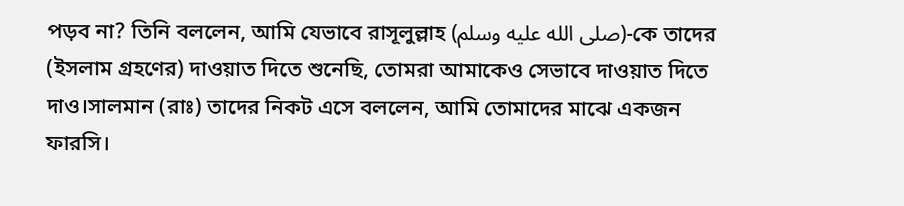পড়ব না? তিনি বললেন, আমি যেভাবে রাসূলুল্লাহ (صلى الله عليه وسلم)-কে তাদের (ইসলাম গ্রহণের) দাওয়াত দিতে শুনেছি, তোমরা আমাকেও সেভাবে দাওয়াত দিতে দাও।সালমান (রাঃ) তাদের নিকট এসে বললেন, আমি তোমাদের মাঝে একজন ফারসি।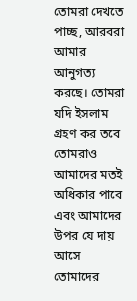তোমরা দেখতে পাচ্ছ, আরবরা আমার আনুগত্য করছে। তোমরা যদি ইসলাম গ্রহণ কর তবে তোমরাও আমাদের মতই অধিকার পাবে এবং আমাদের উপর যে দায় আসে তোমাদের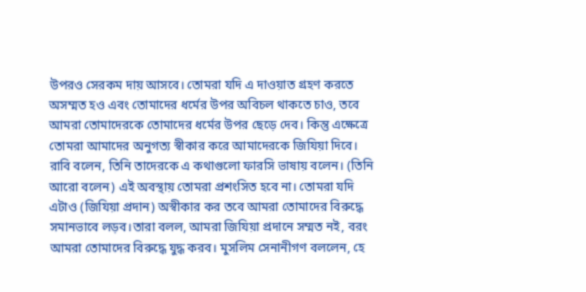উপরও সেরকম দায় আসবে। তোমরা যদি এ দাওয়াত গ্রহণ করতে অসম্মত হও এবং তোমাদের ধর্মের উপর অবিচল থাকতে চাও, তবে আমরা তোমাদেরকে তোমাদের ধর্মের উপর ছেড়ে দেব। কিন্তু এক্ষেত্রে তোমরা আমাদের অনুগত্য স্বীকার করে আমাদেরকে জিযিয়া দিবে। রাবি বলেন, তিনি তাদেরকে এ কথাগুলো ফারসি ভাষায় বলেন। (তিনি আরো বলেন) এই অবস্থায় তোমরা প্রশংসিত হবে না। তোমরা যদি এটাও (জিযিয়া প্রদান) অস্বীকার কর তবে আমরা তোমাদের বিরুদ্ধে সমানভাবে লড়ব।তারা বলল, আমরা জিযিয়া প্রদানে সম্মত নই, বরং আমরা তোমাদের বিরুদ্ধে যুদ্ধ করব। মুসলিম সেনানীগণ বললেন, হে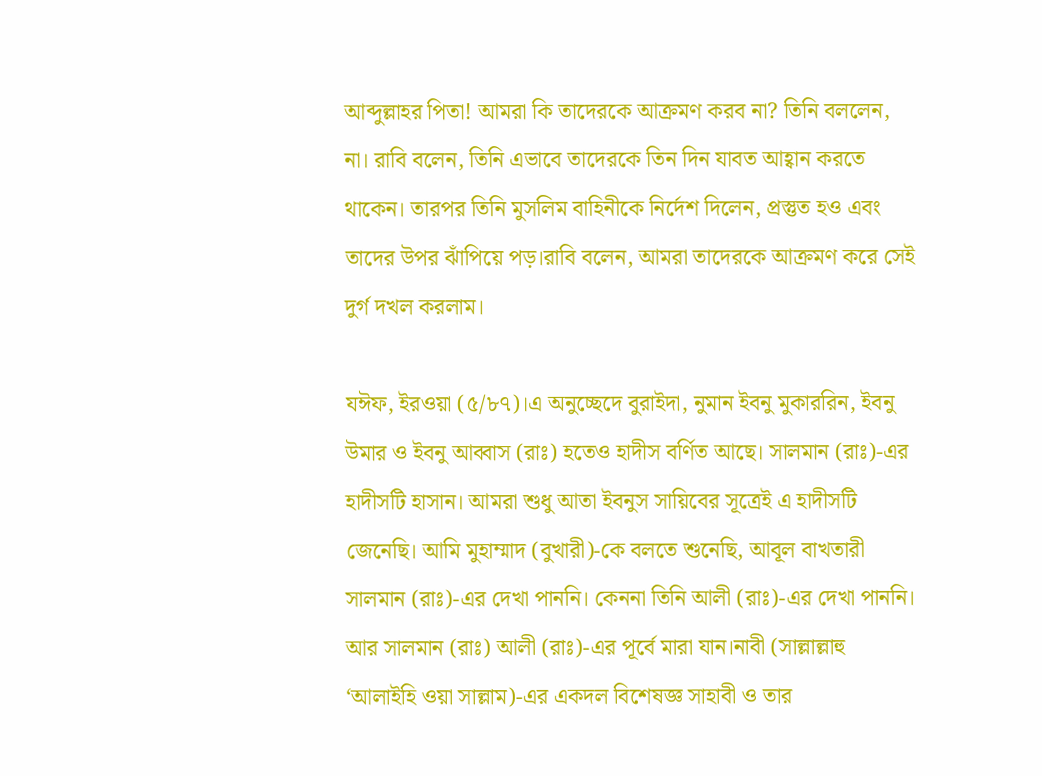আব্দুল্লাহর পিতা! আমরা কি তাদেরকে আক্রমণ করব না? তিনি বললেন, না। রাবি বলেন, তিনি এভাবে তাদেরকে তিন দিন যাবত আহ্বান করতে থাকেন। তারপর তিনি মুসলিম বাহিনীকে নির্দেশ দিলেন, প্রস্তুত হও এবং তাদের উপর ঝাঁপিয়ে পড়।রাবি বলেন, আমরা তাদেরকে আক্রমণ করে সেই দুর্গ দখল করলাম।

যঈফ, ইরওয়া (৫/৮৭)।এ অনুচ্ছেদে বুরাইদা, নুমান ইবনু মুকাররিন, ইবনু উমার ও ইবনু আব্বাস (রাঃ) হতেও হাদীস বর্ণিত আছে। সালমান (রাঃ)-এর হাদীসটি হাসান। আমরা শুধু আতা ইবনুস সায়িবের সূত্রেই এ হাদীসটি জেনেছি। আমি মুহাম্মাদ (বুখারী)-কে বলতে শুনেছি, আবূল বাখতারী সালমান (রাঃ)-এর দেখা পাননি। কেননা তিনি আলী (রাঃ)-এর দেখা পাননি। আর সালমান (রাঃ) আলী (রাঃ)-এর পূর্বে মারা যান।নাবী (সাল্লাল্লাহু ‘আলাইহি ওয়া সাল্লাম)-এর একদল বিশেষজ্ঞ সাহাবী ও তার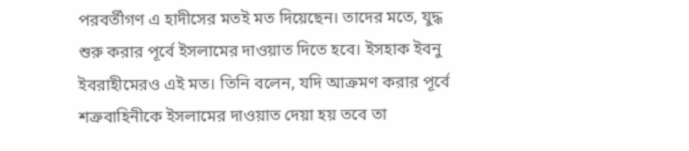পরবর্তীগণ এ হাদীসের মতই মত দিয়েছেন। তাদের মতে, যুদ্ধ শুরু করার পূর্বে ইসলামের দাওয়াত দিতে হবে। ইসহাক ইবনু ইবরাহীমেরও এই মত। তিনি বলেন, যদি আক্রমণ করার পূর্বে শত্রুবাহিনীকে ইসলামের দাওয়াত দেয়া হয় তবে তা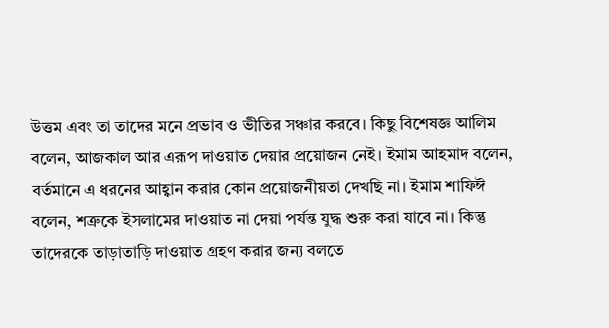উত্তম এবং তা তাদের মনে প্রভাব ও ভীতির সঞ্চার করবে। কিছু বিশেষজ্ঞ আলিম বলেন, আজকাল আর এরূপ দাওয়াত দেয়ার প্রয়োজন নেই। ইমাম আহমাদ বলেন, বর্তমানে এ ধরনের আহ্বান করার কোন প্রয়োজনীয়তা দেখছি না। ইমাম শাফিঈ বলেন, শত্রুকে ইসলামের দাওয়াত না দেয়া পর্যন্ত যুদ্ধ শুরু করা যাবে না। কিন্তু তাদেরকে তাড়াতাড়ি দাওয়াত গ্রহণ করার জন্য বলতে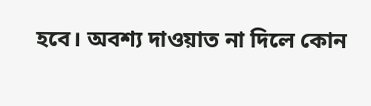হবে। অবশ্য দাওয়াত না দিলে কোন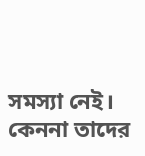সমস্যা নেই। কেননা তাদের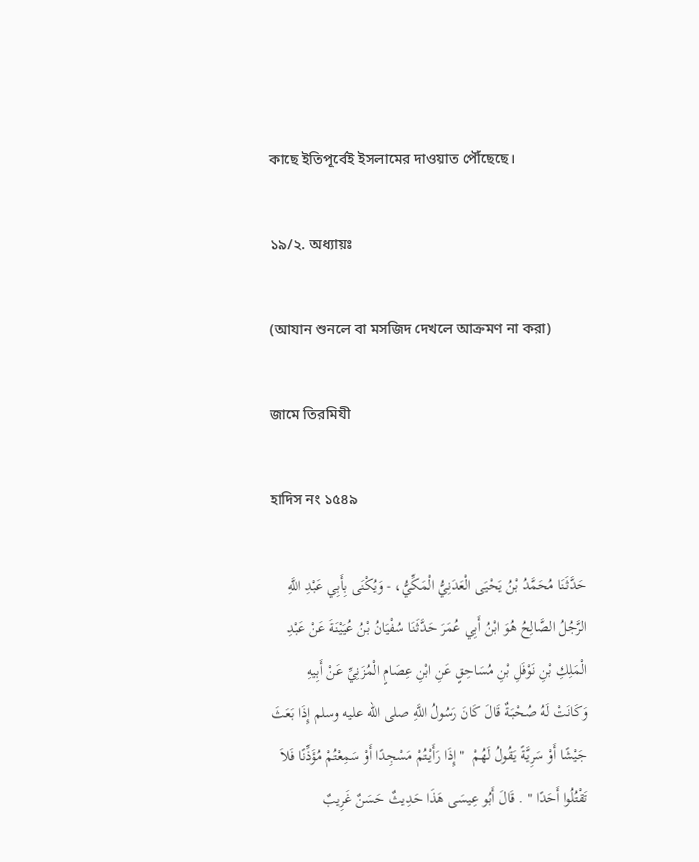কাছে ইতিপূর্বেই ইসলামের দাওয়াত পৌঁছেছে।

১৯/২. অধ্যায়ঃ

(আযান শুনলে বা মসজিদ দেখলে আক্রমণ না করা)

জামে তিরমিযী

হাদিস নং ১৫৪৯

حَدَّثَنَا مُحَمَّدُ بْنُ يَحْيَى الْعَدَنِيُّ الْمَكِّيُّ، - وَيُكْنَى بِأَبِي عَبْدِ اللَّهِ الرَّجُلُ الصَّالِحُ هُوَ ابْنُ أَبِي عُمَرَ حَدَّثَنَا سُفْيَانُ بْنُ عُيَيْنَةَ عَنْ عَبْدِ الْمَلِكِ بْنِ نَوْفَلِ بْنِ مُسَاحِقٍ عَنِ ابْنِ عِصَامٍ الْمُزَنِيِّ عَنْ أَبِيهِ وَكَانَتْ لَهُ صُحْبَةٌ قَالَ كَانَ رَسُولُ اللَّهِ صلى الله عليه وسلم إِذَا بَعَثَ جَيْشًا أَوْ سَرِيَّةً يَقُولُ لَهُمْ  " إِذَا رَأَيْتُمْ مَسْجِدًا أَوْ سَمِعْتُمْ مُؤَذِّنًا فَلاَ تَقْتُلُوا أَحَدًا " . قَالَ أَبُو عِيسَى هَذَا حَدِيثٌ حَسَنٌ غَرِيبٌ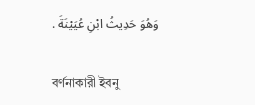وَهُوَ حَدِيثُ ابْنِ عُيَيْنَةَ .

বর্ণনাকারী ইবনু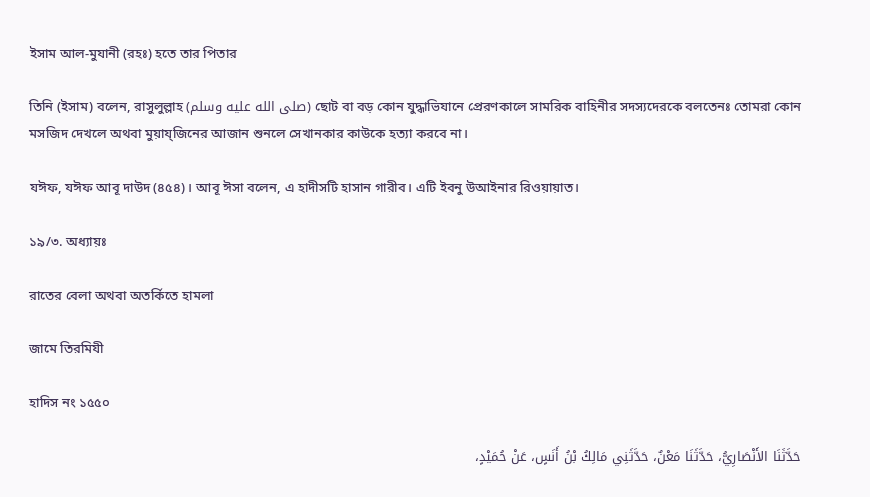ইসাম আল-মুযানী (রহঃ) হতে তার পিতার

তিনি (ইসাম) বলেন, রাসুলুল্লাহ (صلى الله عليه وسلم) ছোট বা বড় কোন যুদ্ধাভিযানে প্রেরণকালে সামরিক বাহিনীর সদস্যদেরকে বলতেনঃ তোমরা কোন মসজিদ দেখলে অথবা মুয়ায্জিনের আজান শুনলে সেখানকার কাউকে হত্যা করবে না।

যঈফ, যঈফ আবূ দাউদ (৪৫৪)। আবূ ঈসা বলেন, এ হাদীসটি হাসান গারীব। এটি ইবনু উআইনার রিওয়ায়াত।

১৯/৩. অধ্যায়ঃ

রাতের বেলা অথবা অতর্কিতে হামলা

জামে তিরমিযী

হাদিস নং ১৫৫০

حَدَّثَنَا الأَنْصَارِيُّ، حَدَّثَنَا مَعْنٌ، حَدَّثَنِي مَالِكُ بْنُ أَنَسٍ، عَنْ حُمَيْدٍ،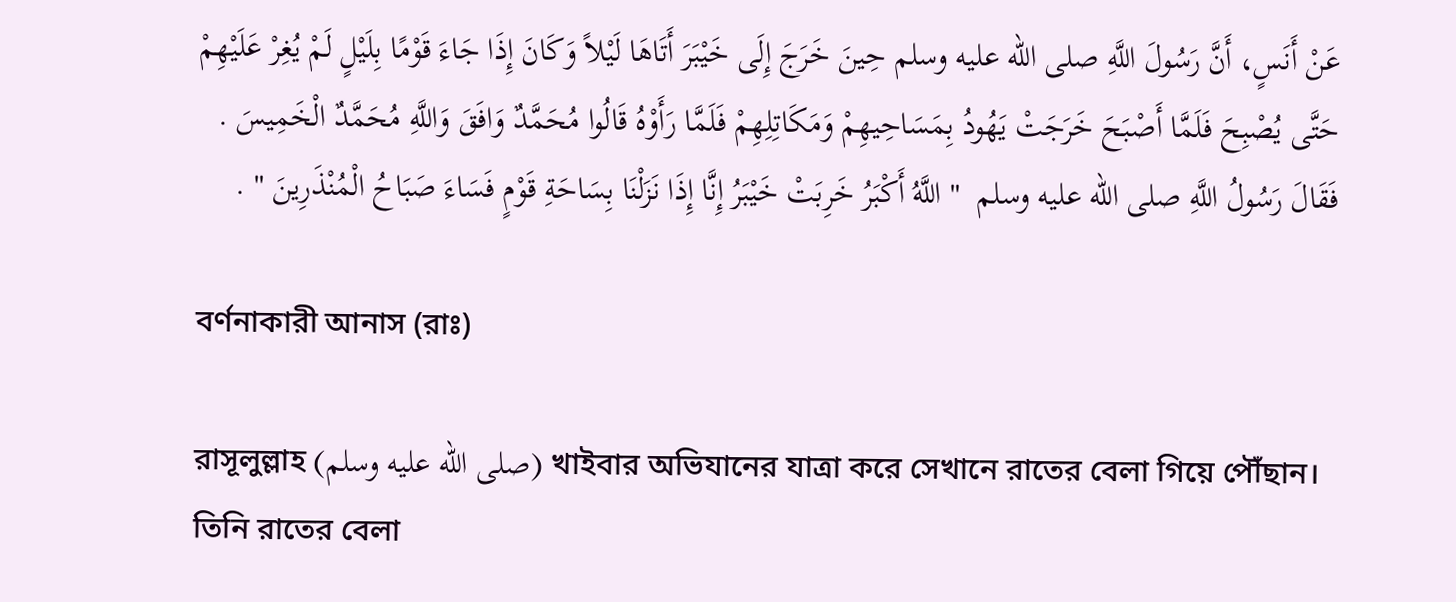عَنْ أَنَسٍ، أَنَّ رَسُولَ اللَّهِ صلى الله عليه وسلم حِينَ خَرَجَ إِلَى خَيْبَرَ أَتَاهَا لَيْلاً وَكَانَ إِذَا جَاءَ قَوْمًا بِلَيْلٍ لَمْ يُغِرْ عَلَيْهِمْ حَتَّى يُصْبِحَ فَلَمَّا أَصْبَحَ خَرَجَتْ يَهُودُ بِمَسَاحِيهِمْ وَمَكَاتِلِهِمْ فَلَمَّا رَأَوْهُ قَالُوا مُحَمَّدٌ وَافَقَ وَاللَّهِ مُحَمَّدٌ الْخَمِيسَ . فَقَالَ رَسُولُ اللَّهِ صلى الله عليه وسلم  " اللَّهُ أَكْبَرُ خَرِبَتْ خَيْبَرُ إِنَّا إِذَا نَزَلْنَا بِسَاحَةِ قَوْمٍ فَسَاءَ صَبَاحُ الْمُنْذَرِينَ " .

বর্ণনাকারী আনাস (রাঃ)

রাসূলুল্লাহ (صلى الله عليه وسلم) খাইবার অভিযানের যাত্রা করে সেখানে রাতের বেলা গিয়ে পৌঁছান। তিনি রাতের বেলা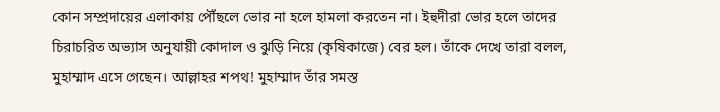কোন সম্প্রদায়ের এলাকায় পৌঁছলে ভোর না হলে হামলা করতেন না। ইহুদীরা ভোর হলে তাদের চিরাচরিত অভ্যাস অনুযায়ী কোদাল ও ঝুড়ি নিয়ে (কৃষিকাজে) বের হল। তাঁকে দেখে তারা বলল, মুহাম্মাদ এসে গেছেন। আল্লাহর শপথ! মুহাম্মাদ তাঁর সমস্ত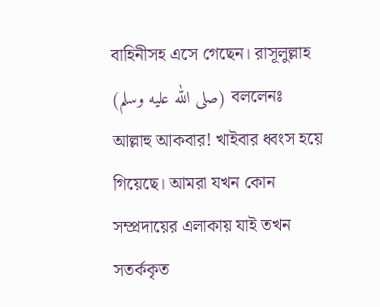বাহিনীসহ এসে গেছেন। রাসূলুল্লাহ (صلى الله عليه وسلم) বললেনঃ আল্লাহু আকবার! খাইবার ধ্বংস হয়ে গিয়েছে। আমরা যখন কোন সম্প্রদায়ের এলাকায় যাই তখন সতর্ককৃত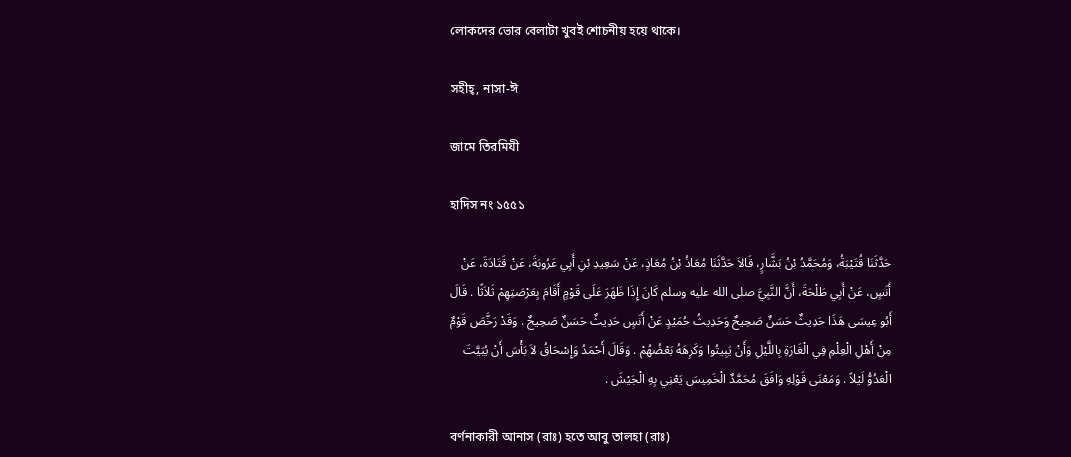লোকদের ভোর বেলাটা খুবই শোচনীয় হয়ে থাকে।

সহীহ্‌, নাসা-ঈ

জামে তিরমিযী

হাদিস নং ১৫৫১

حَدَّثَنَا قُتَيْبَةُ، وَمُحَمَّدُ بْنُ بَشَّارٍ، قَالاَ حَدَّثَنَا مُعَاذُ بْنُ مُعَاذٍ، عَنْ سَعِيدِ بْنِ أَبِي عَرُوبَةَ، عَنْ قَتَادَةَ، عَنْ أَنَسٍ، عَنْ أَبِي طَلْحَةَ، أَنَّ النَّبِيَّ صلى الله عليه وسلم كَانَ إِذَا ظَهَرَ عَلَى قَوْمٍ أَقَامَ بِعَرْصَتِهِمْ ثَلاَثًا . قَالَ أَبُو عِيسَى هَذَا حَدِيثٌ حَسَنٌ صَحِيحٌ وَحَدِيثُ حُمَيْدٍ عَنْ أَنَسٍ حَدِيثٌ حَسَنٌ صَحِيحٌ . وَقَدْ رَخَّصَ قَوْمٌ مِنْ أَهْلِ الْعِلْمِ فِي الْغَارَةِ بِاللَّيْلِ وَأَنْ يَبِيتُوا وَكَرِهَهُ بَعْضُهُمْ . وَقَالَ أَحْمَدُ وَإِسْحَاقُ لاَ بَأْسَ أَنْ يُبَيَّتَ الْعَدُوُّ لَيْلاً . وَمَعْنَى قَوْلِهِ وَافَقَ مُحَمَّدٌ الْخَمِيسَ يَعْنِي بِهِ الْجَيْشَ .

বর্ণনাকারী আনাস (রাঃ) হতে আবু তালহা (রাঃ)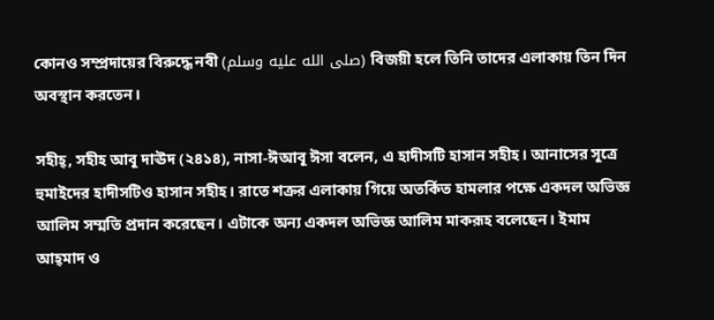কোনও সম্প্রদায়ের বিরুদ্ধে নবী (صلى الله عليه وسلم) বিজয়ী হলে তিনি তাদের এলাকায় তিন দিন অবস্থান করতেন।

সহীহ্‌, সহীহ আবূ দাঊদ (২৪১৪), নাসা-ঈআবূ ঈসা বলেন, এ হাদীসটি হাসান সহীহ। আনাসের সূত্রে হুমাইদের হাদীসটিও হাসান সহীহ। রাতে শক্রর এলাকায় গিয়ে অতর্কিত হামলার পক্ষে একদল অভিজ্ঞ আলিম সম্মতি প্রদান করেছেন। এটাকে অন্য একদল অভিজ্ঞ আলিম মাকরূহ বলেছেন। ইমাম আহ্‌মাদ ও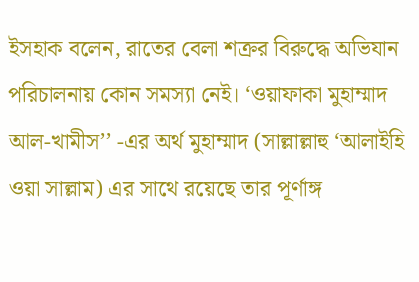ইসহাক বলেন, রাতের বেলা শক্রর বিরুদ্ধে অভিযান পরিচালনায় কোন সমস্যা নেই। ‘ওয়াফাকা মুহাম্মাদ আল-খামীস’’ -এর অর্থ মুহাম্মাদ (সাল্লাল্লাহু ‘আলাইহি ওয়া সাল্লাম) এর সাথে রয়েছে তার পূর্ণাঙ্গ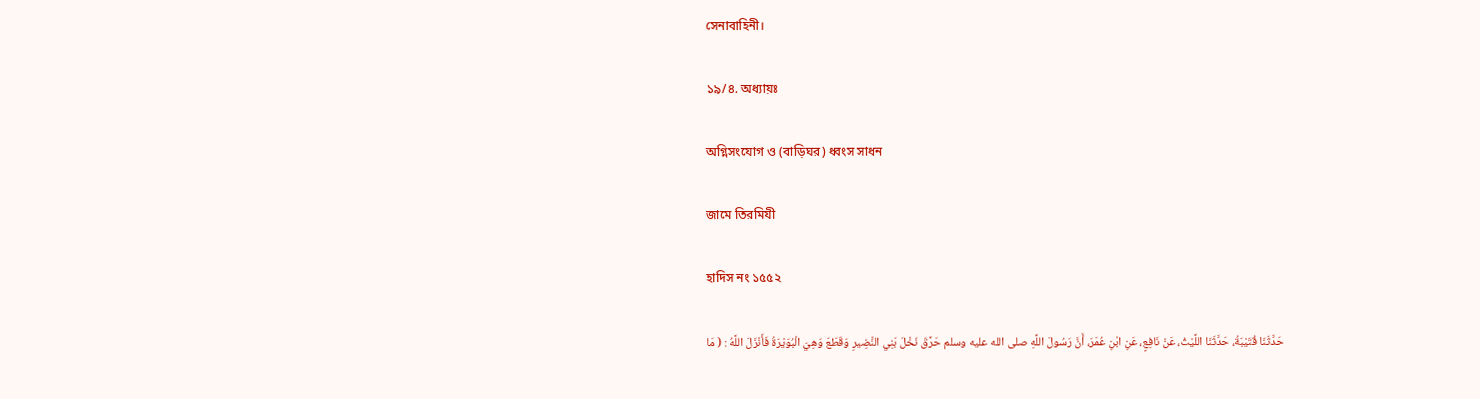সেনাবাহিনী।

১৯/৪. অধ্যায়ঃ

অগ্নিসংযোগ ও (বাড়িঘর) ধ্বংস সাধন

জামে তিরমিযী

হাদিস নং ১৫৫২

حَدَّثَنَا قُتَيْبَةُ، حَدَّثَنَا اللَّيْثُ، عَنْ نَافِعٍ، عَنِ ابْنِ عُمَرَ، أَنَّ رَسُولَ اللَّهِ صلى الله عليه وسلم حَرَّقَ نَخْلَ بَنِي النَّضِيرِ وَقَطَعَ وَهِيَ الْبُوَيْرَةُ فَأَنْزَلَ اللَّهُ : ( مَا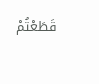قَطَعْتُمْ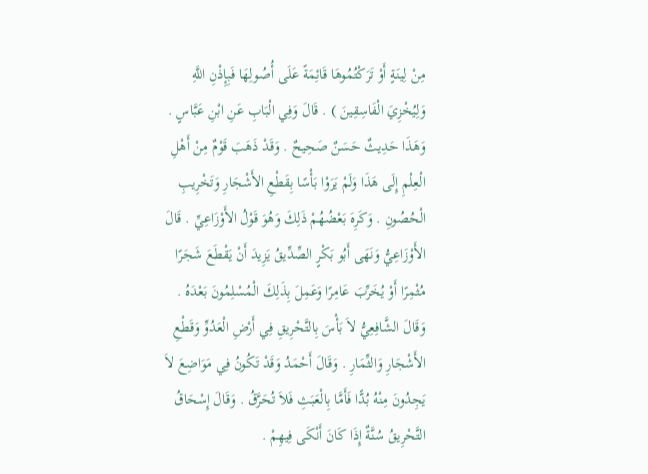مِنْ لِينَةٍ أَوْ تَرَكْتُمُوهَا قَائِمَةً عَلَى أُصُولِهَا فَبِإِذْنِ اللَّهِ وَلِيُخْزِيَ الْفَاسِقِينَ ) . قَالَ وَفِي الْبَابِ عَنِ ابْنِ عَبَّاسٍ . وَهَذَا حَدِيثٌ حَسَنٌ صَحِيحٌ . وَقَدْ ذَهَبَ قَوْمٌ مِنْ أَهْلِ الْعِلْمِ إِلَى هَذَا وَلَمْ يَرَوْا بَأْسًا بِقَطْعِ الأَشْجَارِ وَتَخْرِيبِ الْحُصُونِ . وَكَرِهَ بَعْضُهُمْ ذَلِكَ وَهُوَ قَوْلُ الأَوْزَاعِيِّ . قَالَ الأَوْزَاعِيُّ وَنَهَى أَبُو بَكْرٍ الصِّدِّيقُ يَزِيدَ أَنْ يَقْطَعَ شَجَرًا مُثْمِرًا أَوْ يُخَرِّبَ عَامِرًا وَعَمِلَ بِذَلِكَ الْمُسْلِمُونَ بَعْدَهُ . وَقَالَ الشَّافِعِيُّ لاَ بَأْسَ بِالتَّحْرِيقِ فِي أَرْضِ الْعَدُوِّ وَقَطْعِ الأَشْجَارِ وَالثِّمَارِ . وَقَالَ أَحْمَدُ وَقَدْ تَكُونُ فِي مَوَاضِعَ لاَ يَجِدُونَ مِنْهُ بُدًّا فَأَمَّا بِالْعَبَثِ فَلاَ تُحَرَّقُ . وَقَالَ إِسْحَاقُ التَّحْرِيقُ سُنَّةٌ إِذَا كَانَ أَنْكَى فِيهِمْ .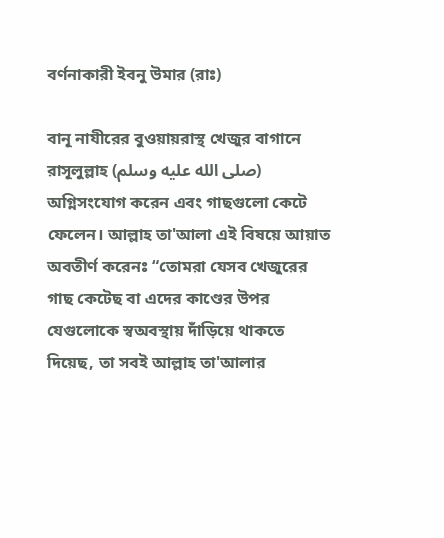বর্ণনাকারী ইবনু উমার (রাঃ)

বানূ নাযীরের বুওয়ায়রাস্থ খেজুর বাগানে রাসূলুল্লাহ (صلى الله عليه وسلم) অগ্নিসংযোগ করেন এবং গাছগুলো কেটে ফেলেন। আল্লাহ তা'আলা এই বিষয়ে আয়াত অবতীর্ণ করেনঃ “তোমরা যেসব খেজুরের গাছ কেটেছ বা এদের কাণ্ডের উপর যেগুলোকে স্বঅবস্থায় দাঁড়িয়ে থাকতে দিয়েছ, তা সবই আল্লাহ তা'আলার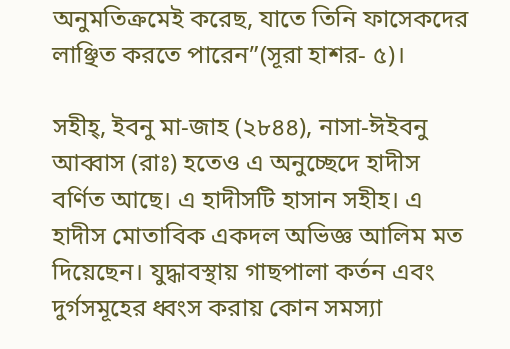অনুমতিক্রমেই করেছ, যাতে তিনি ফাসেকদের লাঞ্ছিত করতে পারেন”(সূরা হাশর- ৫)।

সহীহ্‌, ইবনু মা-জাহ (২৮৪৪), নাসা-ঈইবনু আব্বাস (রাঃ) হতেও এ অনুচ্ছেদে হাদীস বর্ণিত আছে। এ হাদীসটি হাসান সহীহ। এ হাদীস মোতাবিক একদল অভিজ্ঞ আলিম মত দিয়েছেন। যুদ্ধাবস্থায় গাছপালা কর্তন এবং দুর্গসমূহের ধ্বংস করায় কোন সমস্যা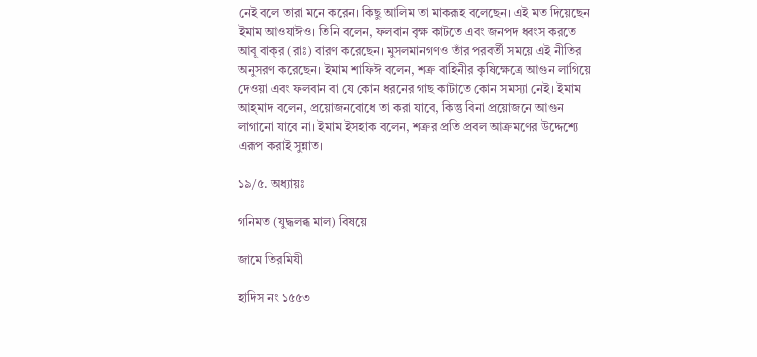নেই বলে তারা মনে করেন। কিছু আলিম তা মাকরূহ বলেছেন। এই মত দিয়েছেন ইমাম আওযাঈও। তিনি বলেন, ফলবান বৃক্ষ কাটতে এবং জনপদ ধ্বংস করতে আবূ বাক্‌র (রাঃ) বারণ করেছেন। মুসলমানগণও তাঁর পরবর্তী সময়ে এই নীতির অনুসরণ করেছেন। ইমাম শাফিঈ বলেন, শক্র বাহিনীর কৃষিক্ষেত্রে আগুন লাগিয়ে দেওয়া এবং ফলবান বা যে কোন ধরনের গাছ কাটাতে কোন সমস্যা নেই। ইমাম আহ্‌মাদ বলেন, প্রয়োজনবোধে তা করা যাবে, কিন্তু বিনা প্রয়োজনে আগুন লাগানো যাবে না। ইমাম ইসহাক বলেন, শক্রর প্রতি প্রবল আক্রমণের উদ্দেশ্যে এরূপ করাই সুন্নাত।

১৯/৫. অধ্যায়ঃ

গনিমত (যুদ্ধলব্ধ মাল) বিষয়ে

জামে তিরমিযী

হাদিস নং ১৫৫৩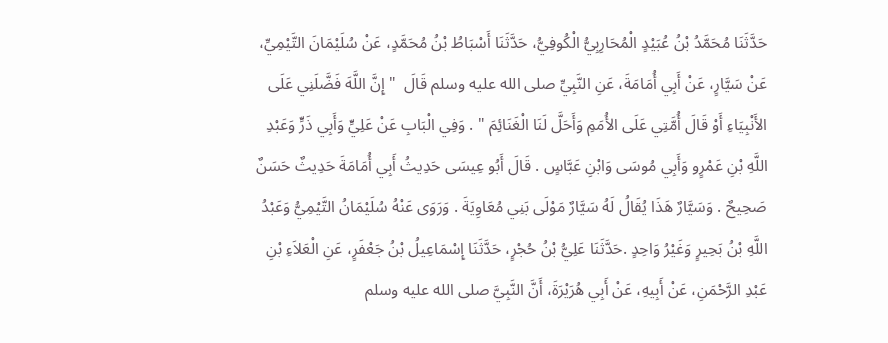حَدَّثَنَا مُحَمَّدُ بْنُ عُبَيْدٍ الْمُحَارِبِيُّ الْكُوفِيُّ، حَدَّثَنَا أَسْبَاطُ بْنُ مُحَمَّدٍ، عَنْ سُلَيْمَانَ التَّيْمِيِّ، عَنْ سَيَّارٍ، عَنْ أَبِي أُمَامَةَ، عَنِ النَّبِيِّ صلى الله عليه وسلم قَالَ  " إِنَّ اللَّهَ فَضَّلَنِي عَلَى الأَنْبِيَاءِ أَوْ قَالَ أُمَّتِي عَلَى الأُمَمِ وَأَحَلَّ لَنَا الْغَنَائِمَ " . وَفِي الْبَابِ عَنْ عَلِيٍّ وَأَبِي ذَرٍّ وَعَبْدِ اللَّهِ بْنِ عَمْرٍو وَأَبِي مُوسَى وَابْنِ عَبَّاسٍ . قَالَ أَبُو عِيسَى حَدِيثُ أَبِي أُمَامَةَ حَدِيثٌ حَسَنٌ صَحِيحٌ . وَسَيَّارٌ هَذَا يُقَالُ لَهُ سَيَّارٌ مَوْلَى بَنِي مُعَاوِيَةَ . وَرَوَى عَنْهُ سُلَيْمَانُ التَّيْمِيُّ وَعَبْدُ اللَّهِ بْنُ بَحِيرٍ وَغَيْرُ وَاحِدٍ .حَدَّثَنَا عَلِيُّ بْنُ حُجْرٍ، حَدَّثَنَا إِسْمَاعِيلُ بْنُ جَعْفَرٍ، عَنِ الْعَلاَءِ بْنِ عَبْدِ الرَّحْمَنِ، عَنْ أَبِيهِ، عَنْ أَبِي هُرَيْرَةَ، أَنَّ النَّبِيَّ صلى الله عليه وسلم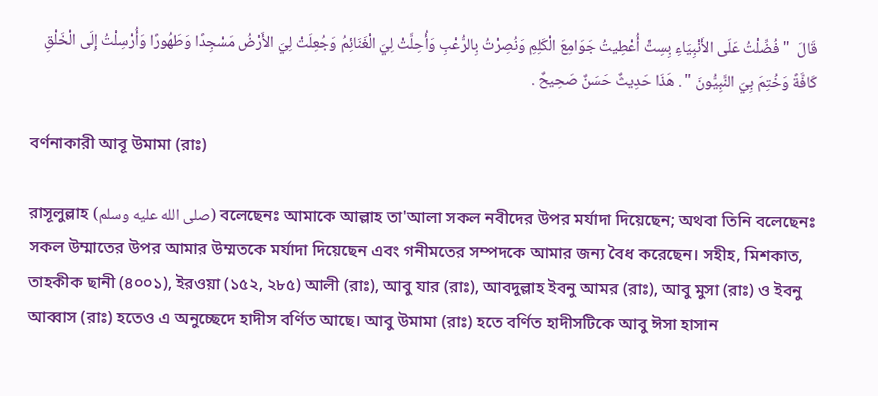قَالَ  " فُضِّلْتُ عَلَى الأَنْبِيَاءِ بِسِتٍّ أُعْطِيتُ جَوَامِعَ الْكَلِمِ وَنُصِرْتُ بِالرُّعْبِ وَأُحِلَّتْ لِيَ الْغَنَائِمُ وَجُعِلَتْ لِيَ الأَرْضُ مَسْجِدًا وَطَهُورًا وَأُرْسِلْتُ إِلَى الْخَلْقِ كَافَّةً وَخُتِمَ بِيَ النَّبِيُّونَ " . هَذَا حَدِيثٌ حَسَنٌ صَحِيحٌ .

বর্ণনাকারী আবূ উমামা (রাঃ)

রাসূলুল্লাহ (صلى الله عليه وسلم) বলেছেনঃ আমাকে আল্লাহ তা'আলা সকল নবীদের উপর মর্যাদা দিয়েছেন; অথবা তিনি বলেছেনঃ সকল উম্মাতের উপর আমার উম্মতকে মর্যাদা দিয়েছেন এবং গনীমতের সম্পদকে আমার জন্য বৈধ করেছেন। সহীহ, মিশকাত, তাহকীক ছানী (৪০০১), ইরওয়া (১৫২, ২৮৫) আলী (রাঃ), আবু যার (রাঃ), আবদুল্লাহ ইবনু আমর (রাঃ), আবু মুসা (রাঃ) ও ইবনু আব্বাস (রাঃ) হতেও এ অনুচ্ছেদে হাদীস বর্ণিত আছে। আবু উমামা (রাঃ) হতে বর্ণিত হাদীসটিকে আবু ঈসা হাসান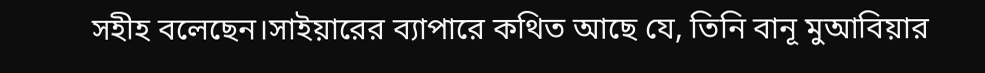সহীহ বলেছেন।সাইয়ারের ব্যাপারে কথিত আছে যে, তিনি বানূ মুআবিয়ার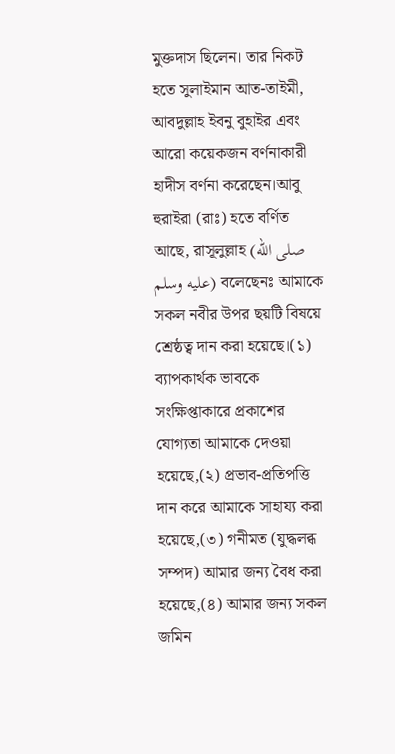মুক্তদাস ছিলেন। তার নিকট হতে সুলাইমান আত-তাইমী, আবদুল্লাহ ইবনু বুহাইর এবং আরো কয়েকজন বর্ণনাকারী হাদীস বর্ণনা করেছেন।আবু হুরাইরা (রাঃ) হতে বর্ণিত আছে, রাসূলুল্লাহ (صلى الله عليه وسلم) বলেছেনঃ আমাকে সকল নবীর উপর ছয়টি বিষয়ে শ্রেষ্ঠত্ব দান করা হয়েছে।(১) ব্যাপকার্থক ভাবকে সংক্ষিপ্তাকারে প্রকাশের যোগ্যতা আমাকে দেওয়া হয়েছে,(২) প্রভাব-প্রতিপত্তি দান করে আমাকে সাহায্য করা হয়েছে,(৩) গনীমত (যুদ্ধলব্ধ সম্পদ) আমার জন্য বৈধ করা হয়েছে,(৪) আমার জন্য সকল জমিন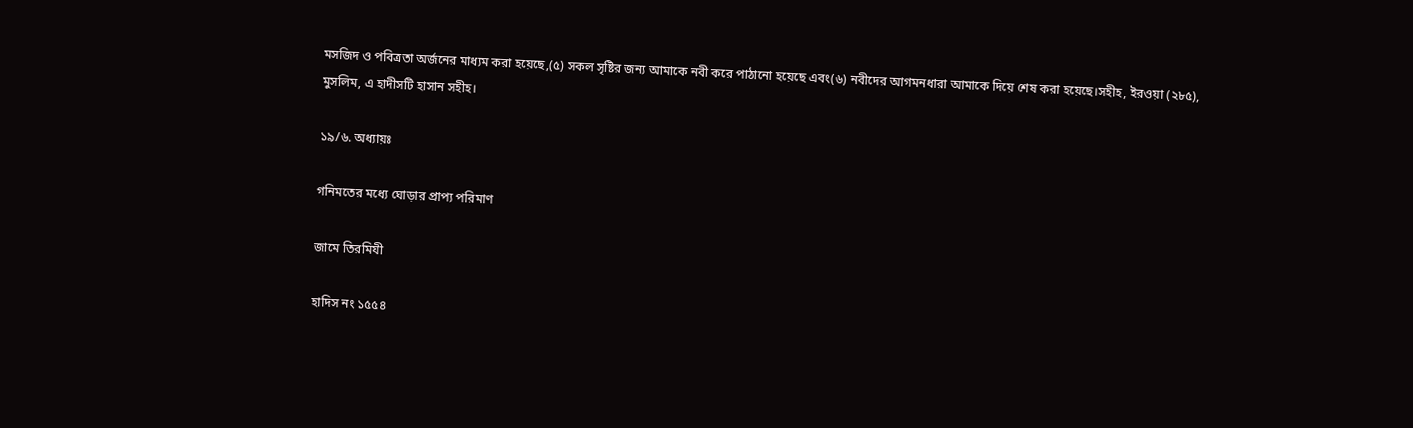মসজিদ ও পবিত্রতা অর্জনের মাধ্যম করা হয়েছে,(৫) সকল সৃষ্টির জন্য আমাকে নবী করে পাঠানো হয়েছে এবং(৬) নবীদের আগমনধারা আমাকে দিয়ে শেষ করা হয়েছে।সহীহ, ইরওয়া (২৮৫), মুসলিম, এ হাদীসটি হাসান সহীহ।

১৯/৬. অধ্যায়ঃ

গনিমতের মধ্যে ঘোড়ার প্রাপ্য পরিমাণ

জামে তিরমিযী

হাদিস নং ১৫৫৪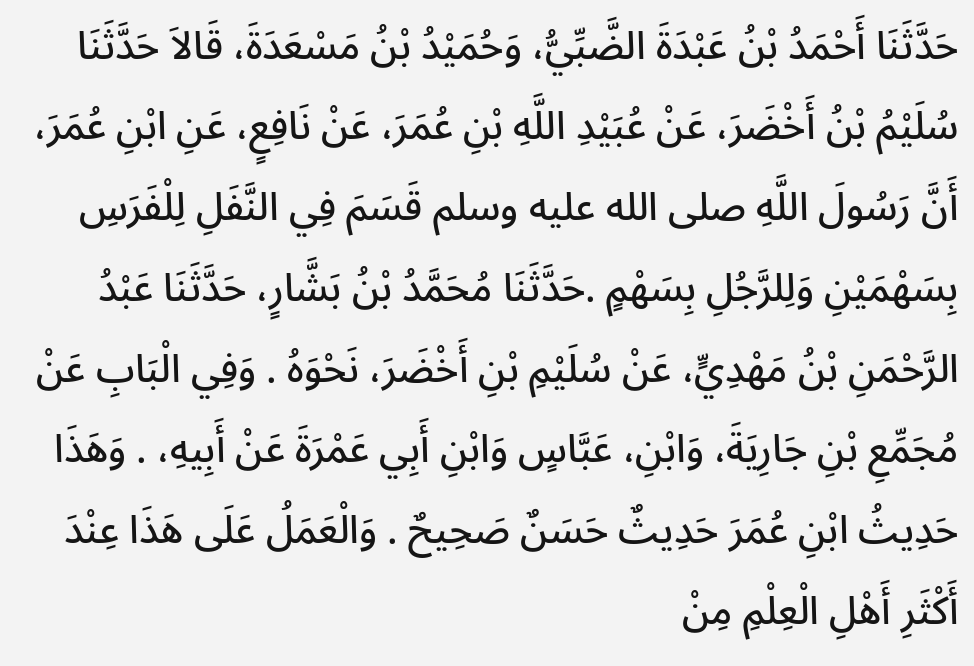حَدَّثَنَا أَحْمَدُ بْنُ عَبْدَةَ الضَّبِّيُّ، وَحُمَيْدُ بْنُ مَسْعَدَةَ، قَالاَ حَدَّثَنَا سُلَيْمُ بْنُ أَخْضَرَ، عَنْ عُبَيْدِ اللَّهِ بْنِ عُمَرَ، عَنْ نَافِعٍ، عَنِ ابْنِ عُمَرَ، أَنَّ رَسُولَ اللَّهِ صلى الله عليه وسلم قَسَمَ فِي النَّفَلِ لِلْفَرَسِ بِسَهْمَيْنِ وَلِلرَّجُلِ بِسَهْمٍ .حَدَّثَنَا مُحَمَّدُ بْنُ بَشَّارٍ، حَدَّثَنَا عَبْدُ الرَّحْمَنِ بْنُ مَهْدِيٍّ، عَنْ سُلَيْمِ بْنِ أَخْضَرَ، نَحْوَهُ . وَفِي الْبَابِ عَنْ مُجَمِّعِ بْنِ جَارِيَةَ، وَابْنِ، عَبَّاسٍ وَابْنِ أَبِي عَمْرَةَ عَنْ أَبِيهِ، . وَهَذَا حَدِيثُ ابْنِ عُمَرَ حَدِيثٌ حَسَنٌ صَحِيحٌ . وَالْعَمَلُ عَلَى هَذَا عِنْدَ أَكْثَرِ أَهْلِ الْعِلْمِ مِنْ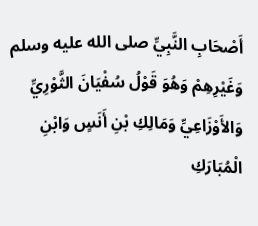أَصْحَابِ النَّبِيِّ صلى الله عليه وسلم وَغَيْرِهِمْ وَهُوَ قَوْلُ سُفْيَانَ الثَّوْرِيِّ وَالأَوْزَاعِيِّ وَمَالِكِ بْنِ أَنَسٍ وَابْنِ الْمُبَارَكِ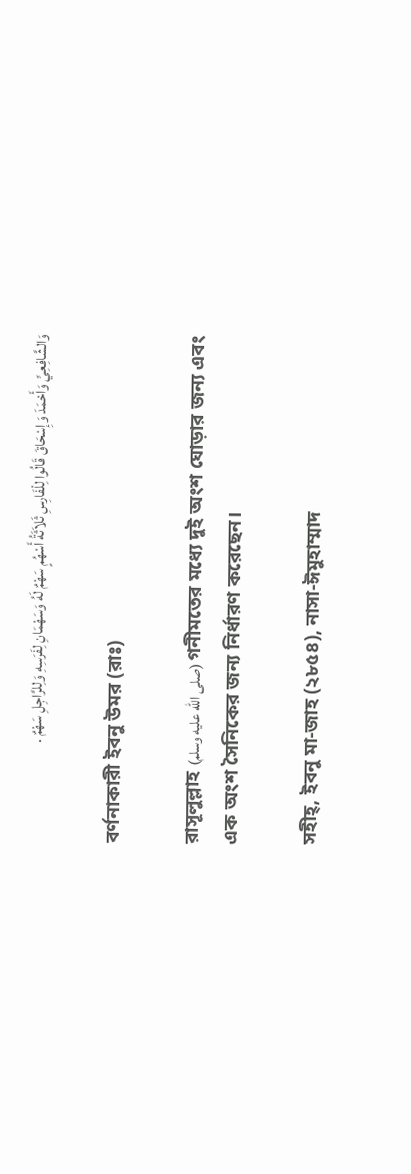وَالشَّافِعِيِّ وَأَحْمَدَ وَإِسْحَاقَ قَالُوا لِلْفَارِسِ ثَلاَثَةُ أَسْهُمٍ سَهْمٌ لَهُ وَسَهْمَانِ لِفَرَسِهِ وَلِلرَّاجِلِ سَهْمٌ .

বর্ণনাকারী ইবনু উমর (রাঃ)

রাসূলুল্লাহ (صلى الله عليه وسلم) গনীমতের মধ্যে দুই অংশ ঘোড়ার জন্য এবং এক অংশ সৈনিকের জন্য নির্ধারণ করেছেন।

সহীহ্‌, ইবনু মা-জাহ (২৮৫৪), নাসা-ঈমুহাম্মাদ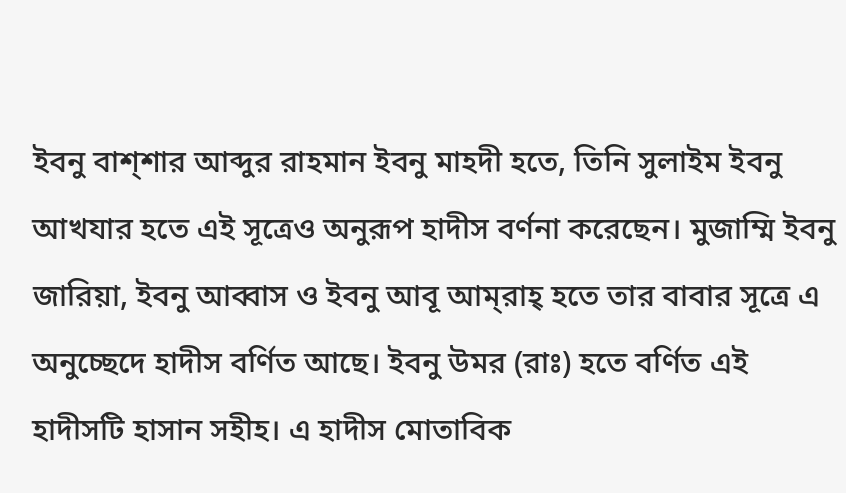ইবনু বাশ্‌শার আব্দুর রাহমান ইবনু মাহদী হতে, তিনি সুলাইম ইবনু আখযার হতে এই সূত্রেও অনুরূপ হাদীস বর্ণনা করেছেন। মুজাম্মি ইবনু জারিয়া, ইবনু আব্বাস ও ইবনু আবূ আম্‌রাহ্‌ হতে তার বাবার সূত্রে এ অনুচ্ছেদে হাদীস বর্ণিত আছে। ইবনু উমর (রাঃ) হতে বর্ণিত এই হাদীসটি হাসান সহীহ। এ হাদীস মোতাবিক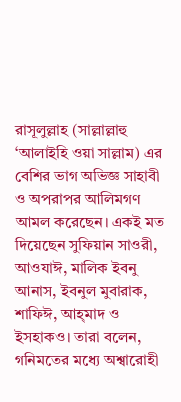রাসূলুল্লাহ (সাল্লাল্লাহু ‘আলাইহি ওয়া সাল্লাম) এর বেশির ভাগ অভিজ্ঞ সাহাবী ও অপরাপর আলিমগণ আমল করেছেন। একই মত দিয়েছেন সুফিয়ান সাওরী, আওযাঈ, মালিক ইবনু আনাস, ইবনুল মুবারাক, শাফিঈ, আহ্‌মাদ ও ইসহাকও। তারা বলেন, গনিমতের মধ্যে অশ্বারোহী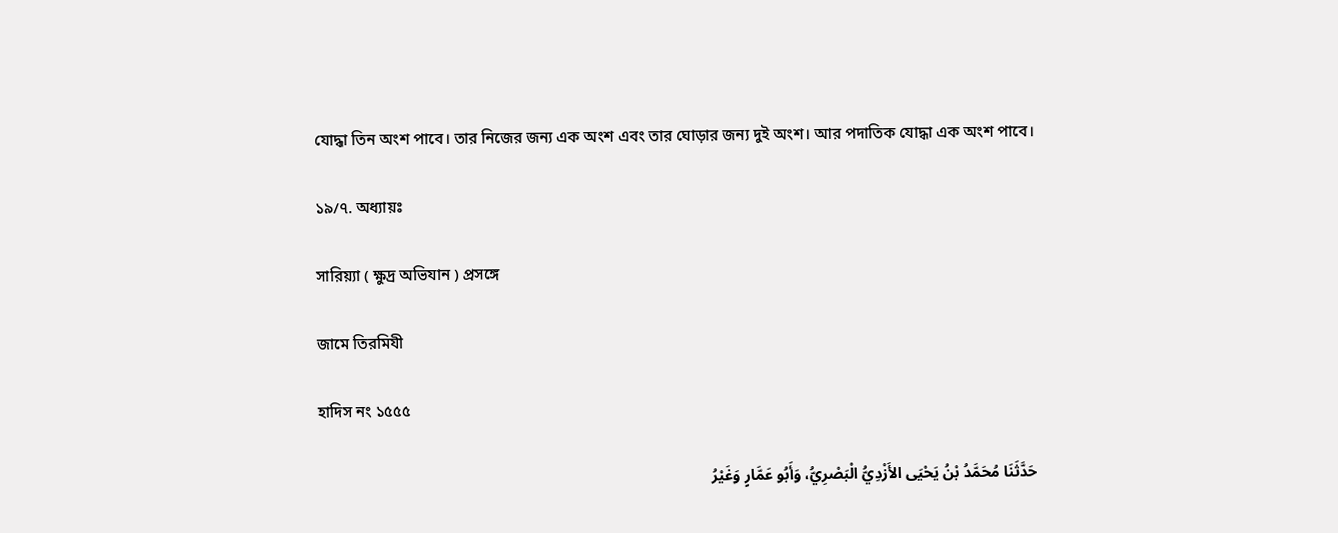যোদ্ধা তিন অংশ পাবে। তার নিজের জন্য এক অংশ এবং তার ঘোড়ার জন্য দুই অংশ। আর পদাতিক যোদ্ধা এক অংশ পাবে।

১৯/৭. অধ্যায়ঃ

সারিয়্যা ( ক্ষুদ্র অভিযান ) প্রসঙ্গে

জামে তিরমিযী

হাদিস নং ১৫৫৫

حَدَّثَنَا مُحَمَّدُ بْنُ يَحْيَى الأَزْدِيُّ الْبَصْرِيُّ، وَأَبُو عَمَّارٍ وَغَيْرُ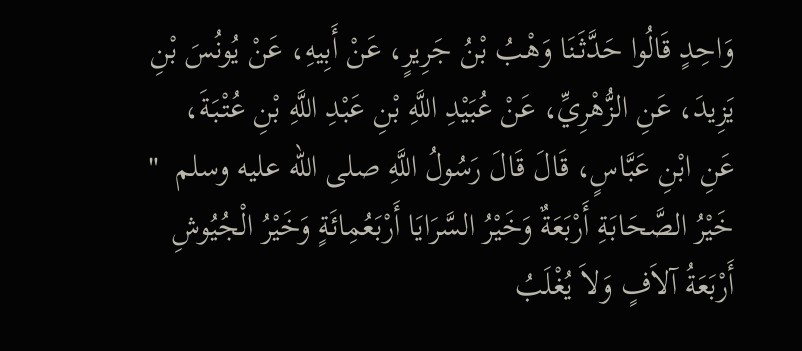وَاحِدٍ قَالُوا حَدَّثَنَا وَهْبُ بْنُ جَرِيرٍ، عَنْ أَبِيهِ، عَنْ يُونُسَ بْنِ يَزِيدَ، عَنِ الزُّهْرِيِّ، عَنْ عُبَيْدِ اللَّهِ بْنِ عَبْدِ اللَّهِ بْنِ عُتْبَةَ، عَنِ ابْنِ عَبَّاسٍ، قَالَ قَالَ رَسُولُ اللَّهِ صلى الله عليه وسلم  " خَيْرُ الصَّحَابَةِ أَرْبَعَةٌ وَخَيْرُ السَّرَايَا أَرْبَعُمِائَةٍ وَخَيْرُ الْجُيُوشِ أَرْبَعَةُ آلاَفٍ وَلاَ يُغْلَبُ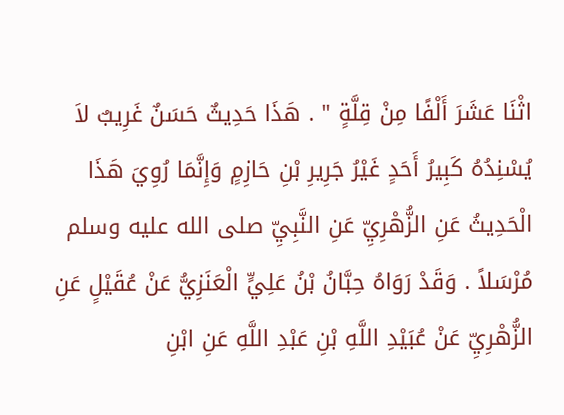اثْنَا عَشَرَ أَلْفًا مِنْ قِلَّةٍ " . هَذَا حَدِيثٌ حَسَنٌ غَرِيبٌ لاَ يُسْنِدُهُ كَبِيرُ أَحَدٍ غَيْرُ جَرِيرِ بْنِ حَازِمٍ وَإِنَّمَا رُوِيَ هَذَا الْحَدِيثُ عَنِ الزُّهْرِيِّ عَنِ النَّبِيِّ صلى الله عليه وسلم مُرْسَلاً . وَقَدْ رَوَاهُ حِبَّانُ بْنُ عَلِيٍّ الْعَنَزِيُّ عَنْ عُقَيْلٍ عَنِ الزُّهْرِيِّ عَنْ عُبَيْدِ اللَّهِ بْنِ عَبْدِ اللَّهِ عَنِ ابْنِ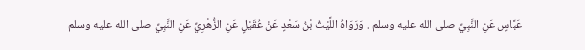عَبَّاسٍ عَنِ النَّبِيِّ صلى الله عليه وسلم . وَرَوَاهُ اللَّيْثُ بْنُ سَعْدٍ عَنْ عُقَيْلٍ عَنِ الزُّهْرِيِّ عَنِ النَّبِيِّ صلى الله عليه وسلم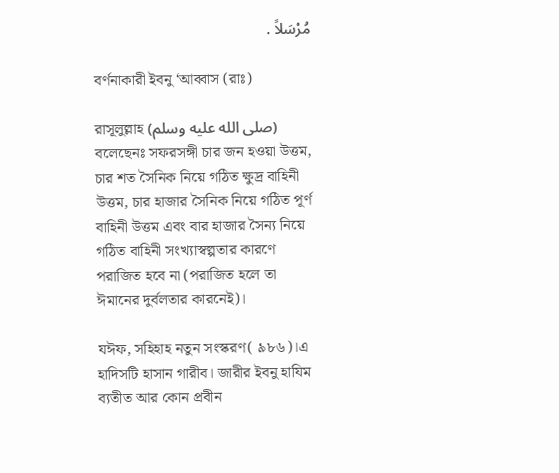مُرْسَلاً .

বর্ণনাকারী ইবনু ‘আব্বাস (রাঃ)

রাসূলুল্লাহ (صلى الله عليه وسلم) বলেছেনঃ সফরসঙ্গী চার জন হওয়া উত্তম, চার শত সৈনিক নিয়ে গঠিত ক্ষুদ্র বাহিনী উত্তম, চার হাজার সৈনিক নিয়ে গঠিত পূর্ণ বাহিনী উত্তম এবং বার হাজার সৈন্য নিয়ে গঠিত বাহিনী সংখ্যাস্বল্পতার কারণে পরাজিত হবে না (পরাজিত হলে তা ঈমানের দুর্বলতার কারনেই)।

যঈফ, সহিহাহ নতুন সংস্করণ( ৯৮৬)।এ হাদিসটি হাসান গারীব। জারীর ইবনু হাযিম ব্যতীত আর কোন প্রবীন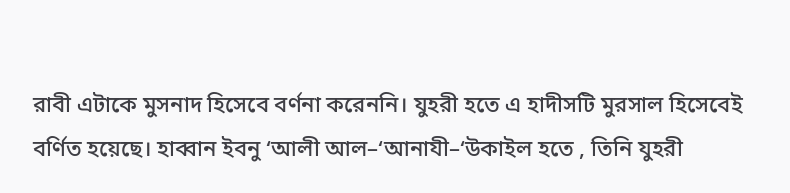রাবী এটাকে মুসনাদ হিসেবে বর্ণনা করেননি। যুহরী হতে এ হাদীসটি মুরসাল হিসেবেই বর্ণিত হয়েছে। হাব্বান ইবনু ‘আলী আল–‘আনাযী–‘উকাইল হতে , তিনি যুহরী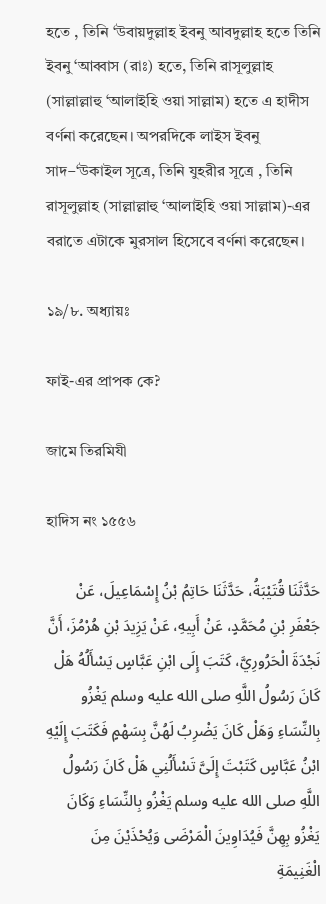হতে , তিনি ‘উবায়দুল্লাহ ইবনু আবদুল্লাহ হতে তিনি ইবনু ‘আব্বাস (রাঃ) হতে, তিনি রাসূলুল্লাহ (সাল্লাল্লাহু ‘আলাইহি ওয়া সাল্লাম) হতে এ হাদীস বর্ণনা করেছেন। অপরদিকে লাইস ইবনু সাদ–‘উকাইল সূত্রে, তিনি যুহরীর সূত্রে , তিনি রাসূলুল্লাহ (সাল্লাল্লাহু ‘আলাইহি ওয়া সাল্লাম)-এর বরাতে এটাকে মুরসাল হিসেবে বর্ণনা করেছেন।

১৯/৮. অধ্যায়ঃ

ফাই-এর প্রাপক কে?

জামে তিরমিযী

হাদিস নং ১৫৫৬

حَدَّثَنَا قُتَيْبَةُ، حَدَّثَنَا حَاتِمُ بْنُ إِسْمَاعِيلَ، عَنْ جَعْفَرِ بْنِ مُحَمَّدٍ، عَنْ أَبِيهِ، عَنْ يَزِيدَ بْنِ هُرْمُزَ، أَنَّ نَجْدَةَ الْحَرُورِيَّ، كَتَبَ إِلَى ابْنِ عَبَّاسٍ يَسْأَلُهُ هَلْ كَانَ رَسُولُ اللَّهِ صلى الله عليه وسلم يَغْزُو بِالنِّسَاءِ وَهَلْ كَانَ يَضْرِبُ لَهُنَّ بِسَهْمٍ فَكَتَبَ إِلَيْهِ ابْنُ عَبَّاسٍ كَتَبْتَ إِلَىَّ تَسْأَلُنِي هَلْ كَانَ رَسُولُ اللَّهِ صلى الله عليه وسلم يَغْزُو بِالنِّسَاءِ وَكَانَ يَغْزُو بِهِنَّ فَيُدَاوِينَ الْمَرْضَى وَيُحْذَيْنَ مِنَ الْغَنِيمَةِ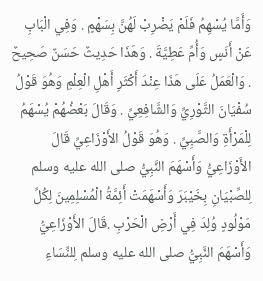وَأَمَّا يُسْهِمُ فَلَمْ يَضْرِبْ لَهُنَّ بِسَهْمٍ . وَفِي الْبَابِ عَنْ أَنَسٍ وَأُمِّ عَطِيَّةَ . وَهَذَا حَدِيثٌ حَسَنٌ صَحِيحٌ . وَالْعَمَلُ عَلَى هَذَا عِنْدَ أَكْثَرِ أَهْلِ الْعِلْمِ وَهُوَ قَوْلُ سُفْيَانَ الثَّوْرِيِّ وَالشَّافِعِيِّ . وَقَالَ بَعْضُهُمْ يُسْهَمُ لِلْمَرْأَةِ وَالصَّبِيِّ . وَهُوَ قَوْلُ الأَوْزَاعِيِّ قَالَ الأَوْزَاعِيُّ وَأَسْهَمَ النَّبِيُّ صلى الله عليه وسلم لِلصِّبْيَانِ بِخَيْبَرَ وَأَسْهَمَتْ أَئِمَّةُ الْمُسْلِمِينَ لِكُلِّ مَوْلُودٍ وُلِدَ فِي أَرْضِ الْحَرْبِ .قَالَ الأَوْزَاعِيُّ وَأَسْهَمَ النَّبِيُّ صلى الله عليه وسلم لِلنِّسَاءِ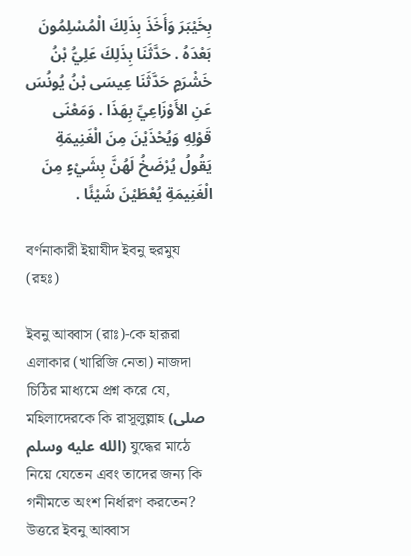بِخَيْبَرَ وَأَخَذَ بِذَلِكَ الْمُسْلِمُونَ بَعْدَهُ . حَدَّثَنَا بِذَلِكَ عَلِيُّ بْنُ خَشْرَمٍ حَدَّثَنَا عِيسَى بْنُ يُونُسَ عَنِ الأَوْزَاعِيِّ بِهَذَا . وَمَعْنَى قَوْلِهِ وَيُحْذَيْنَ مِنَ الْغَنِيمَةِ يَقُولُ يُرْضَخُ لَهُنَّ بِشَيْءٍ مِنَ الْغَنِيمَةِ يُعْطَيْنَ شَيْئًا .

বর্ণনাকারী ইয়াযীদ ইবনু হুরমুয (রহঃ)

ইবনু আব্বাস (রাঃ)-কে হারূরা এলাকার (খারিজি নেতা) নাজদা চিঠির মাধ্যমে প্রশ্ন করে যে, মহিলাদেরকে কি রাসূলুল্লাহ (صلى الله عليه وسلم) যুদ্ধের মাঠে নিয়ে যেতেন এবং তাদের জন্য কি গনীমতে অংশ নির্ধারণ করতেন? উত্তরে ইবনু আব্বাস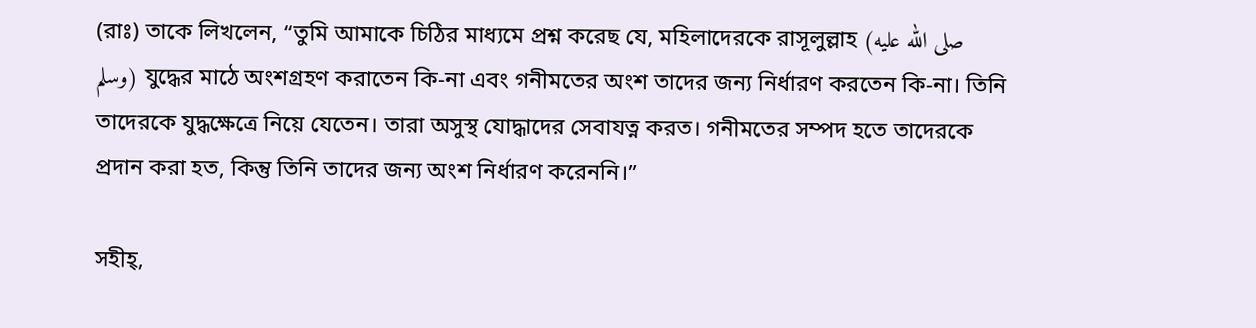(রাঃ) তাকে লিখলেন, “তুমি আমাকে চিঠির মাধ্যমে প্রশ্ন করেছ যে, মহিলাদেরকে রাসূলুল্লাহ (صلى الله عليه وسلم) যুদ্ধের মাঠে অংশগ্রহণ করাতেন কি-না এবং গনীমতের অংশ তাদের জন্য নির্ধারণ করতেন কি-না। তিনি তাদেরকে যুদ্ধক্ষেত্রে নিয়ে যেতেন। তারা অসুস্থ যোদ্ধাদের সেবাযত্ন করত। গনীমতের সম্পদ হতে তাদেরকে প্রদান করা হত, কিন্তু তিনি তাদের জন্য অংশ নির্ধারণ করেননি।”

সহীহ্‌,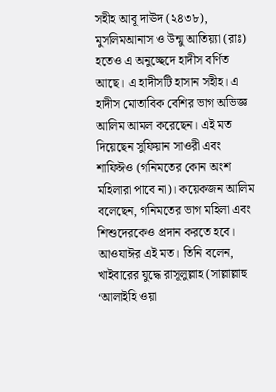সহীহ আবূ দাঊদ (২৪৩৮), মুসলিমআনাস ও উন্মু আতিয়্যা (রাঃ) হতেও এ অনুচ্ছেদে হাদীস বর্ণিত আছে। এ হাদীসটি হাসান সহীহ। এ হাদীস মোতাবিক বেশির ভাগ অভিজ্ঞ আলিম আমল করেছেন। এই মত দিয়েছেন সুফিয়ান সাওরী এবং শাফিঈও (গনিমতের কোন অংশ মহিলারা পাবে না)। কয়েকজন আলিম বলেছেন, গনিমতের ভাগ মহিলা এবং শিশুদেরকেও প্রদান করতে হবে। আওযাঈর এই মত। তিনি বলেন, খাইবারের যুদ্ধে রাসূলুল্লাহ (সাল্লাল্লাহু ‘আলাইহি ওয়া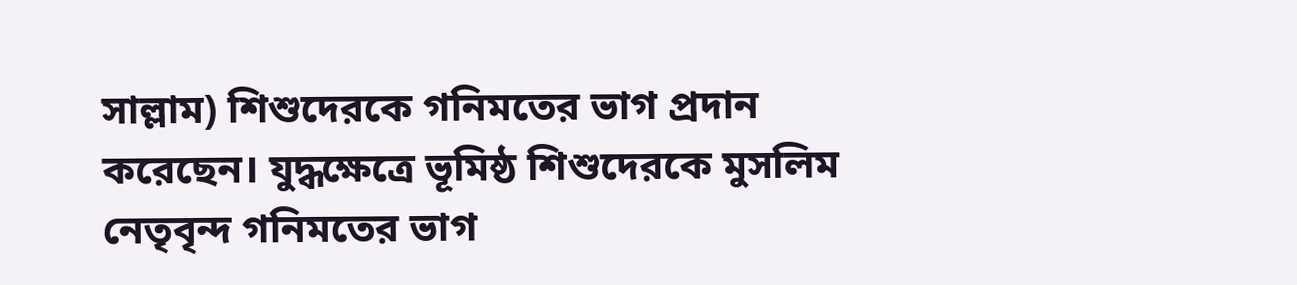সাল্লাম) শিশুদেরকে গনিমতের ভাগ প্রদান করেছেন। যুদ্ধক্ষেত্রে ভূমিষ্ঠ শিশুদেরকে মুসলিম নেতৃবৃন্দ গনিমতের ভাগ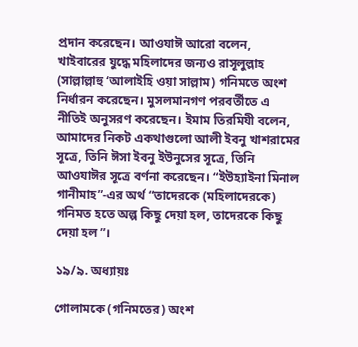প্রদান করেছেন। আওযাঈ আরো বলেন, খাইবারের যুদ্ধে মহিলাদের জন্যও রাসূলুল্লাহ (সাল্লাল্লাহু ‘আলাইহি ওয়া সাল্লাম) গনিমতে অংশ নির্ধারন করেছেন। মুসলমানগণ পরবর্তীতে এ নীতিই অনুসরণ করেছেন। ইমাম তিরমিযী বলেন, আমাদের নিকট একথাগুলো আলী ইবনু খাশরামের সূত্রে, তিনি ঈসা ইবনু ইউনুসের সূত্রে, তিনি আওযাঈর সূত্রে বর্ণনা করেছেন। “ইউহ্যাইনা মিনাল গানীমাহ”-এর অর্থ “তাদেরকে (মহিলাদেরকে) গনিমত হতে অল্প কিছু দেয়া হল, তাদেরকে কিছু দেয়া হল”।

১৯/৯. অধ্যায়ঃ

গোলামকে (গনিমতের) অংশ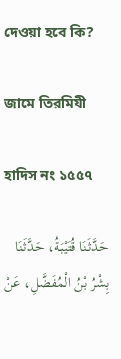দেওয়া হবে কি?

জামে তিরমিযী

হাদিস নং ১৫৫৭

حَدَّثَنَا قُتَيْبَةُ، حَدَّثَنَا بِشْرُ بْنُ الْمُفَضَّلِ، عَنْ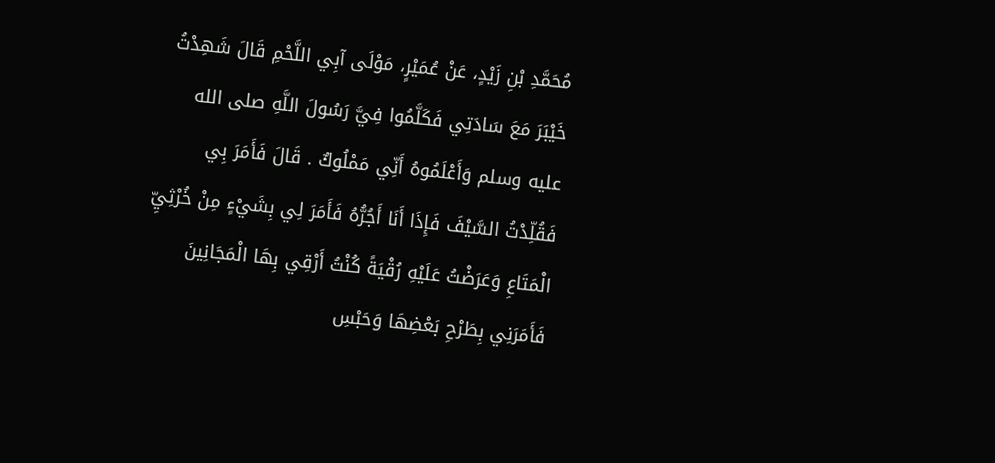مُحَمَّدِ بْنِ زَيْدٍ، عَنْ عُمَيْرٍ، مَوْلَى آبِي اللَّحْمِ قَالَ شَهِدْتُ خَيْبَرَ مَعَ سَادَتِي فَكَلَّمُوا فِيَّ رَسُولَ اللَّهِ صلى الله عليه وسلم وَأَعْلَمُوهُ أَنِّي مَمْلُوكٌ . قَالَ فَأَمَرَ بِي فَقُلِّدْتُ السَّيْفَ فَإِذَا أَنَا أَجُرُّهُ فَأَمَرَ لِي بِشَيْءٍ مِنْ خُرْثِيِّ الْمَتَاعِ وَعَرَضْتُ عَلَيْهِ رُقْيَةً كُنْتُ أَرْقِي بِهَا الْمَجَانِينَ فَأَمَرَنِي بِطَرْحِ بَعْضِهَا وَحَبْسِ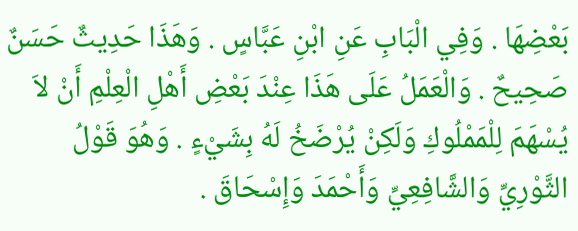بَعْضِهَا . وَفِي الْبَابِ عَنِ ابْنِ عَبَّاسٍ . وَهَذَا حَدِيثٌ حَسَنٌ صَحِيحٌ . وَالْعَمَلُ عَلَى هَذَا عِنْدَ بَعْضِ أَهْلِ الْعِلْمِ أَنْ لاَ يُسْهَمَ لِلْمَمْلُوكِ وَلَكِنْ يُرْضَخُ لَهُ بِشَيْءٍ . وَهُوَ قَوْلُ الثَّوْرِيِّ وَالشَّافِعِيِّ وَأَحْمَدَ وَإِسْحَاقَ .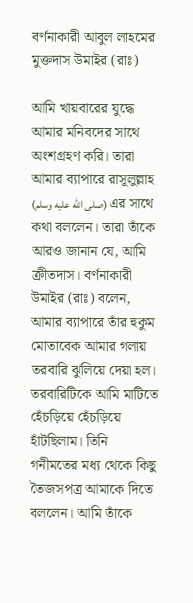বর্ণনাকারী আবুল লাহমের মুক্তদাস উমাইর (রাঃ)

আমি খায়বারের যুদ্ধে আমার মনিবদের সাথে অংশগ্রহণ করি। তারা আমার ব্যাপারে রাসূলুল্লাহ (صلى الله عليه وسلم) এর সাথে কথা বললেন। তারা তাঁকে আরও জানান যে, আমি ক্রীতদাস। বর্ণনাকারী উমাইর (রাঃ) বলেন, আমার ব্যাপারে তাঁর হুকুম মোতাবেক আমার গলায় তরবারি ঝুলিয়ে দেয়া হল। তরবারিটিকে আমি মাটিতে হেঁচড়িয়ে হেঁচড়িয়ে হাঁটছিলাম। তিনি গনীমতের মধ্য থেকে কিছু তৈজসপত্র আমাকে দিতে বললেন। আমি তাঁকে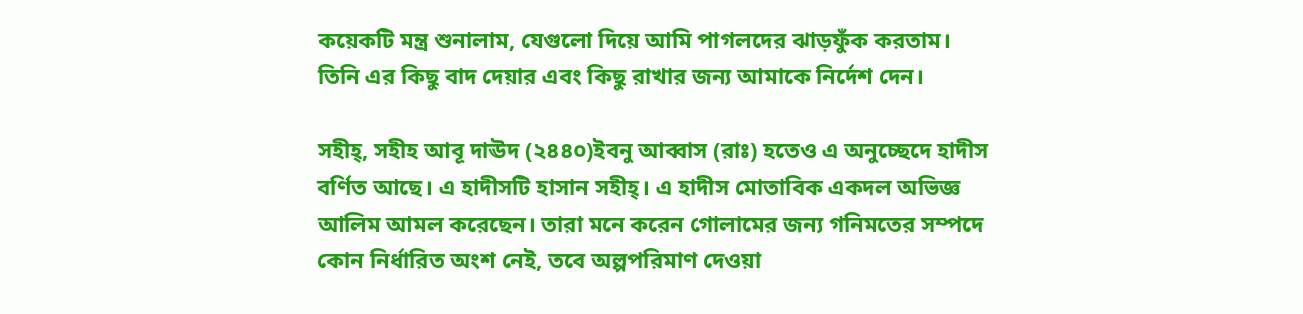কয়েকটি মন্ত্র শুনালাম, যেগুলো দিয়ে আমি পাগলদের ঝাড়ফুঁক করতাম। তিনি এর কিছু বাদ দেয়ার এবং কিছু রাখার জন্য আমাকে নির্দেশ দেন।

সহীহ্‌, সহীহ আবূ দাঊদ (২৪৪০)ইবনু আব্বাস (রাঃ) হতেও এ অনুচ্ছেদে হাদীস বর্ণিত আছে। এ হাদীসটি হাসান সহীহ্। এ হাদীস মোতাবিক একদল অভিজ্ঞ আলিম আমল করেছেন। তারা মনে করেন গোলামের জন্য গনিমতের সম্পদে কোন নির্ধারিত অংশ নেই, তবে অল্পপরিমাণ দেওয়া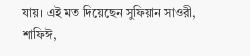যায়। এই মত দিয়েছেন সুফিয়ান সাওরী, শাফিঈ,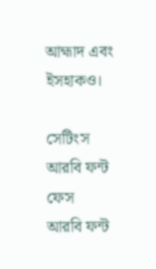আহ্মাদ এবং ইসহাকও।

সেটিংস
আরবি ফন্ট ফেস
আরবি ফন্ট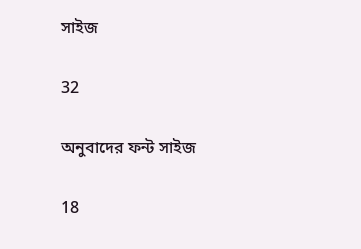সাইজ

32

অনুবাদের ফন্ট সাইজ

18